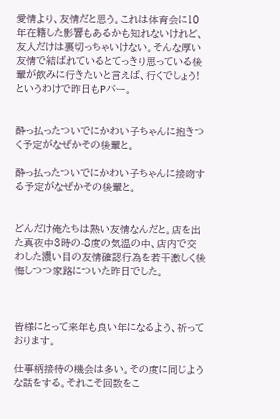愛情より、友情だと思う。これは体育会に10年在籍した影響もあるかも知れないけれど、友人だけは裏切っちゃいけない。そんな厚い友情で結ばれているとてっきり思っている後輩が飲みに行きたいと言えば、行くでしょう!というわけで昨日もPバー。


酔っ払ったついでにかわい子ちゃんに抱きつく予定がなぜかその後輩と。

酔っ払ったついでにかわい子ちゃんに接吻する予定がなぜかその後輩と。


どんだけ俺たちは熱い友情なんだと。店を出た真夜中3時の-8度の気温の中、店内で交わした濃い目の友情確認行為を若干激しく後悔しつつ家路についた昨日でした。



皆様にとって来年も良い年になるよう、祈っております。

仕事柄接待の機会は多い。その度に同じような話をする。それこそ回数をこ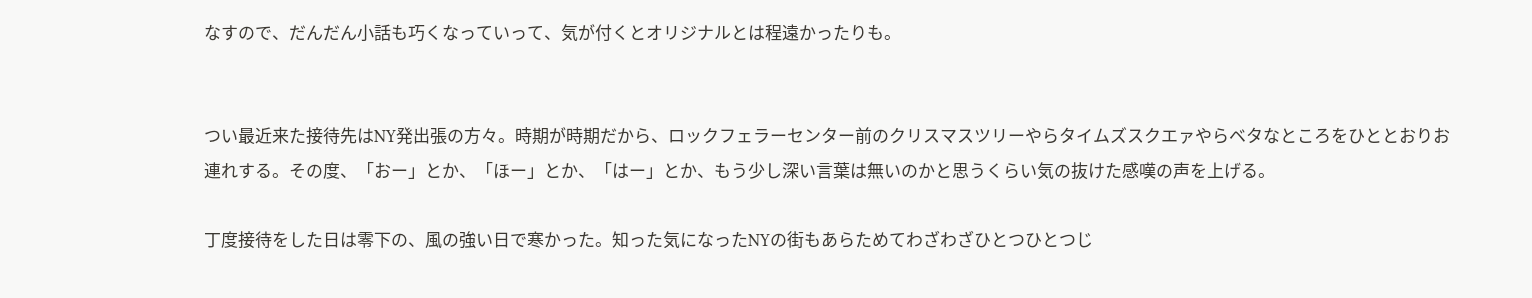なすので、だんだん小話も巧くなっていって、気が付くとオリジナルとは程遠かったりも。


つい最近来た接待先はNY発出張の方々。時期が時期だから、ロックフェラーセンター前のクリスマスツリーやらタイムズスクエァやらベタなところをひととおりお連れする。その度、「おー」とか、「ほー」とか、「はー」とか、もう少し深い言葉は無いのかと思うくらい気の抜けた感嘆の声を上げる。

丁度接待をした日は零下の、風の強い日で寒かった。知った気になったNYの街もあらためてわざわざひとつひとつじ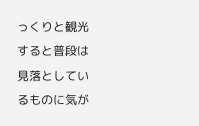っくりと観光すると普段は見落としているものに気が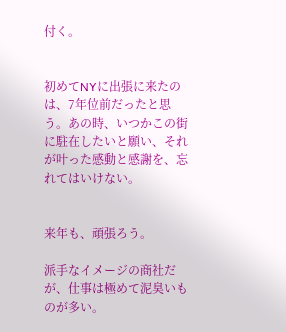付く。


初めてNYに出張に来たのは、7年位前だったと思う。あの時、いつかこの街に駐在したいと願い、それが叶った感動と感謝を、忘れてはいけない。


来年も、頑張ろう。

派手なイメージの商社だが、仕事は極めて泥臭いものが多い。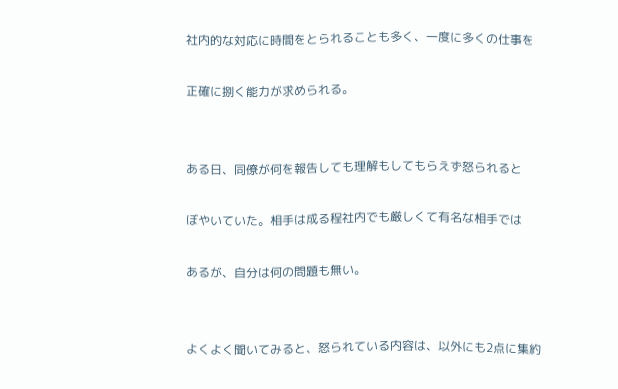社内的な対応に時間をとられることも多く、一度に多くの仕事を

正確に捌く能力が求められる。


ある日、同僚が何を報告しても理解もしてもらえず怒られると

ぼやいていた。相手は成る程社内でも厳しくて有名な相手では

あるが、自分は何の問題も無い。


よくよく聞いてみると、怒られている内容は、以外にも2点に集約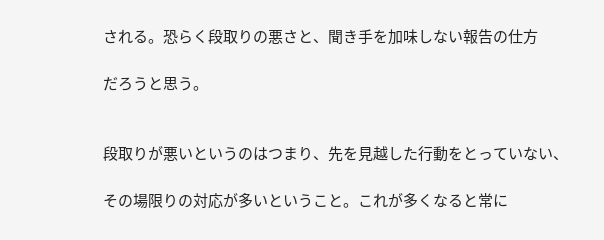される。恐らく段取りの悪さと、聞き手を加味しない報告の仕方

だろうと思う。


段取りが悪いというのはつまり、先を見越した行動をとっていない、

その場限りの対応が多いということ。これが多くなると常に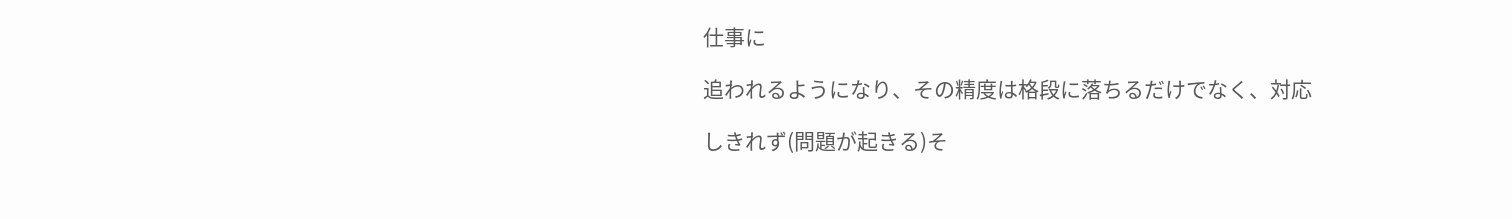仕事に

追われるようになり、その精度は格段に落ちるだけでなく、対応

しきれず(問題が起きる)そ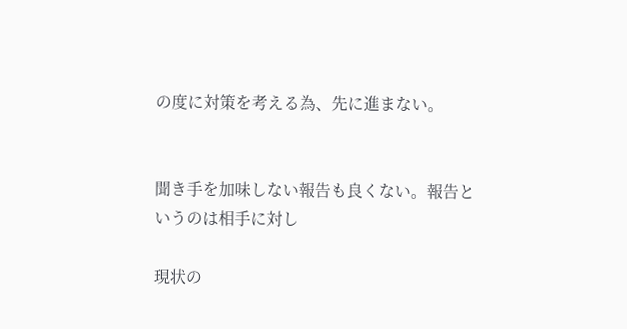の度に対策を考える為、先に進まない。


聞き手を加味しない報告も良くない。報告というのは相手に対し

現状の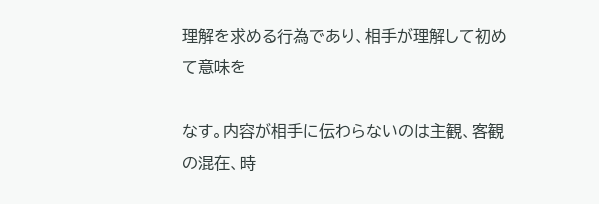理解を求める行為であり、相手が理解して初めて意味を

なす。内容が相手に伝わらないのは主観、客観の混在、時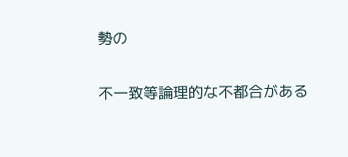勢の

不一致等論理的な不都合がある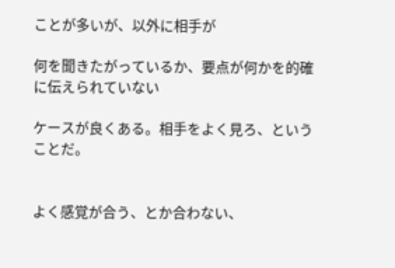ことが多いが、以外に相手が

何を聞きたがっているか、要点が何かを的確に伝えられていない

ケースが良くある。相手をよく見ろ、ということだ。


よく感覚が合う、とか合わない、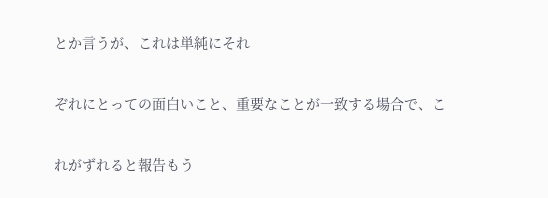とか言うが、これは単純にそれ

ぞれにとっての面白いこと、重要なことが一致する場合で、こ

れがずれると報告もう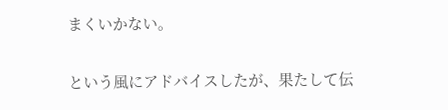まくいかない。


という風にアドバイスしたが、果たして伝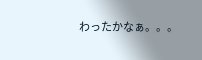わったかなぁ。。。